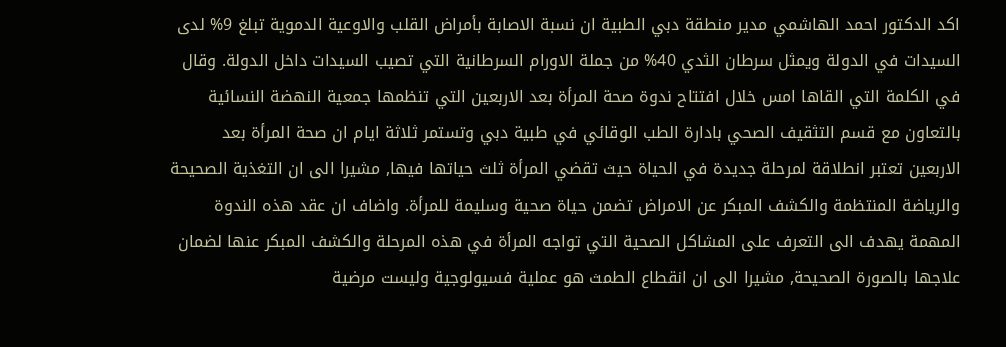اكد الدكتور احمد الهاشمي مدير منطقة دبي الطبية ان نسبة الاصابة بأمراض القلب والاوعية الدموية تبلغ 9% لدى السيدات في الدولة ويمثل سرطان الثدي 40% من جملة الاورام السرطانية التي تصيب السيدات داخل الدولة. وقال في الكلمة التي القاها امس خلال افتتاح ندوة صحة المرأة بعد الاربعين التي تنظمها جمعية النهضة النسائية بالتعاون مع قسم التثقيف الصحي بادارة الطب الوقائي في طبية دبي وتستمر ثلاثة ايام ان صحة المرأة بعد الاربعين تعتبر انطلاقة لمرحلة جديدة في الحياة حيث تقضي المرأة ثلث حياتها فيها, مشيرا الى ان التغذية الصحيحة والرياضة المنتظمة والكشف المبكر عن الامراض تضمن حياة صحية وسليمة للمرأة. واضاف ان عقد هذه الندوة المهمة يهدف الى التعرف على المشاكل الصحية التي تواجه المرأة في هذه المرحلة والكشف المبكر عنها لضمان علاجها بالصورة الصحيحة, مشيرا الى ان انقطاع الطمث هو عملية فسيولوجية وليست مرضية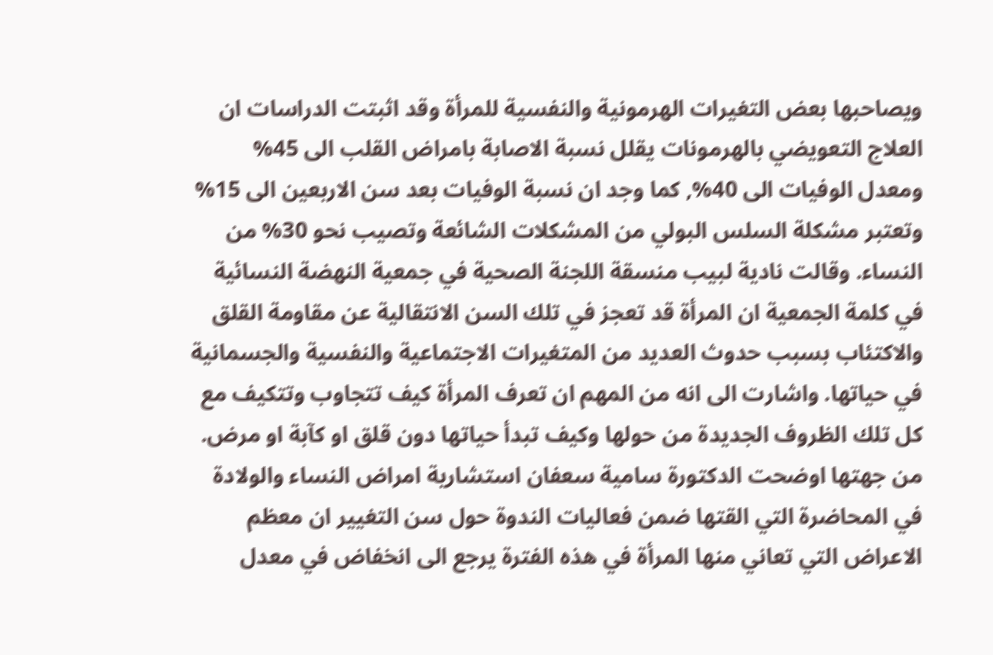ويصاحبها بعض التغيرات الهرمونية والنفسية للمرأة وقد اثبتت الدراسات ان العلاج التعويضي بالهرمونات يقلل نسبة الاصابة بامراض القلب الى 45% ومعدل الوفيات الى 40%, كما وجد ان نسبة الوفيات بعد سن الاربعين الى 15% وتعتبر مشكلة السلس البولي من المشكلات الشائعة وتصيب نحو 30% من النساء. وقالت نادية لبيب منسقة اللجنة الصحية في جمعية النهضة النسائية في كلمة الجمعية ان المرأة قد تعجز في تلك السن الانتقالية عن مقاومة القلق والاكتئاب بسبب حدوث العديد من المتغيرات الاجتماعية والنفسية والجسمانية في حياتها. واشارت الى انه من المهم ان تعرف المرأة كيف تتجاوب وتتكيف مع كل تلك الظروف الجديدة من حولها وكيف تبدأ حياتها دون قلق او كآبة او مرض. من جهتها اوضحت الدكتورة سامية سعفان استشارية امراض النساء والولادة في المحاضرة التي القتها ضمن فعاليات الندوة حول سن التغيير ان معظم الاعراض التي تعاني منها المرأة في هذه الفترة يرجع الى انخفاض في معدل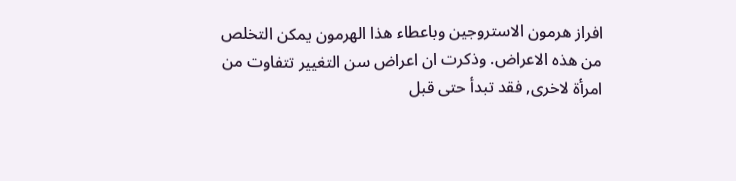افراز هرمون الاستروجين وباعطاء هذا الهرمون يمكن التخلص من هذه الاعراض. وذكرت ان اعراض سن التغيير تتفاوت من امرأة لاخرى, فقد تبدأ حتى قبل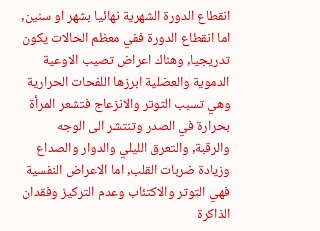انقطاع الدورة الشهرية نهائيا بشهر او سنين, اما انقطاع الدورة ففي معظم الحالات يكون تدريجيا, وهناك اعراض تصيب الاوعية الدموية والعضلية ابرزها اللفحات الحرارية وهي تسبب التوتر والانزعاج فتشعر المرأة بحرارة في الصدر وتنتشر الى الوجه والرقبة, والتعرق الليلي والدوار والصداع وزيادة ضربات القلب, اما الاعراض النفسية فهي التوتر والاكتئاب وعدم التركيز وفقدان الذاكرة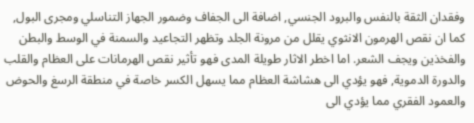وفقدان الثقة بالنفس والبرود الجنسي, اضافة الى الجفاف وضمور الجهاز التناسلي ومجرى البول, كما ان نقص الهرمون الانثوي يقلل من مرونة الجلد وتظهر التجاعيد والسمنة في الوسط والبطن والفخذين ويجف الشعر. اما اخطر الاثار طويلة المدى فهو تأثير نقص الهرمانات على العظام والقلب والدورة الدموية, فهو يؤدي الى هشاشة العظام مما يسهل الكسر خاصة في منطقة الرسغ والحوض والعمود الفقري مما يؤدي الى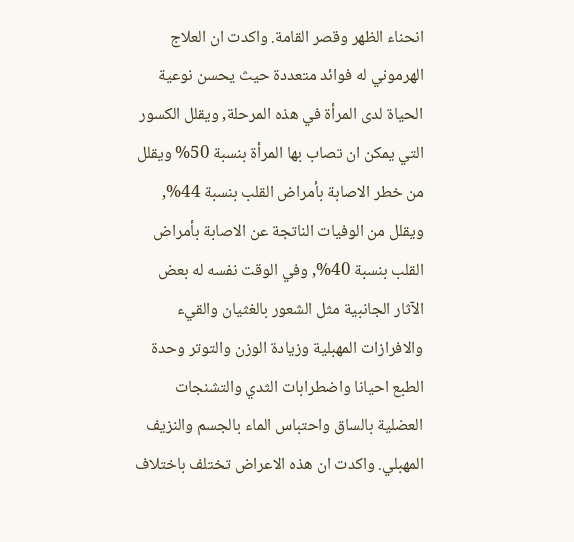انحناء الظهر وقصر القامة. واكدت ان العلاج الهرموني له فوائد متعددة حيث يحسن نوعية الحياة لدى المرأة في هذه المرحلة, ويقلل الكسور التي يمكن ان تصاب بها المرأة بنسبة 50% ويقلل من خطر الاصابة بأمراض القلب بنسبة 44%, ويقلل من الوفيات الناتجة عن الاصابة بأمراض القلب بنسبة 40%, وفي الوقت نفسه له بعض الآثار الجانبية مثل الشعور بالغثيان والقيء والافرازات المهبلية وزيادة الوزن والتوتر وحدة الطبع احيانا واضطرابات الثدي والتشنجات العضلية بالساق واحتباس الماء بالجسم والنزيف المهبلي. واكدت ان هذه الاعراض تختلف باختلاف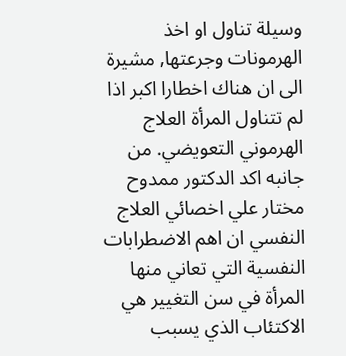وسيلة تناول او اخذ الهرمونات وجرعتها, مشيرة الى ان هناك اخطارا اكبر اذا لم تتناول المرأة العلاج الهرموني التعويضي. من جانبه اكد الدكتور ممدوح مختار علي اخصائي العلاج النفسي ان اهم الاضطرابات النفسية التي تعاني منها المرأة في سن التغيير هي الاكتئاب الذي يسبب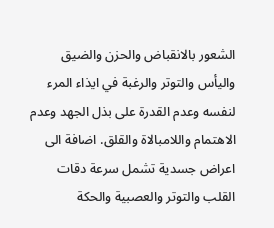الشعور بالانقباض والحزن والضيق واليأس والتوتر والرغبة في ايذاء المرء لنفسه وعدم القدرة على بذل الجهد وعدم الاهتمام واللامبالاة والقلق. اضافة الى اعراض جسدية تشمل سرعة دقات القلب والتوتر والعصبية والحكة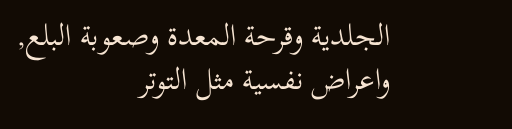الجلدية وقرحة المعدة وصعوبة البلع, واعراض نفسية مثل التوتر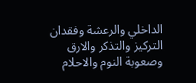الداخلي والرعشة وفقدان التركيز والتذكر والارق وصعوبة النوم والاحلام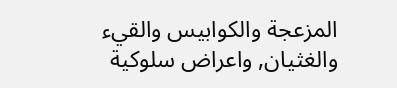المزعجة والكوابيس والقيء والغثيان, واعراض سلوكية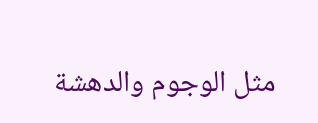مثل الوجوم والدهشة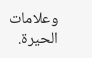وعلامات الحيرة.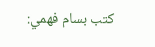كتب بسام فهمي: